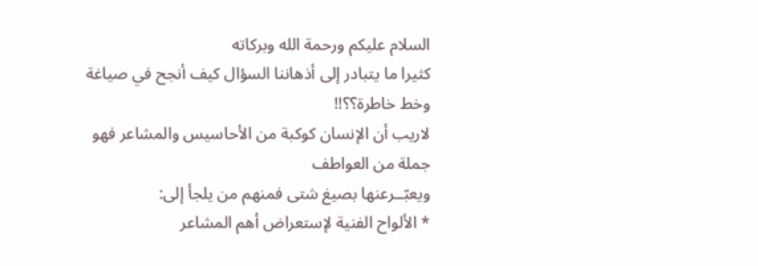السلام عليكم ورحمة الله وبركاته
كثيرا ما يتبادر إلى أذهاننا السؤال كيف أنجح في صياغة وخط خاطرة؟؟!!
لاريب أن الإنسان كوكبة من الأحاسيس والمشاعر فهو جملة من العواطف
ويعبّــرعنها بصيغ شتى فمنهم من يلجأ إلى:
* الألواح الفنية لإستعراض أهم المشاعر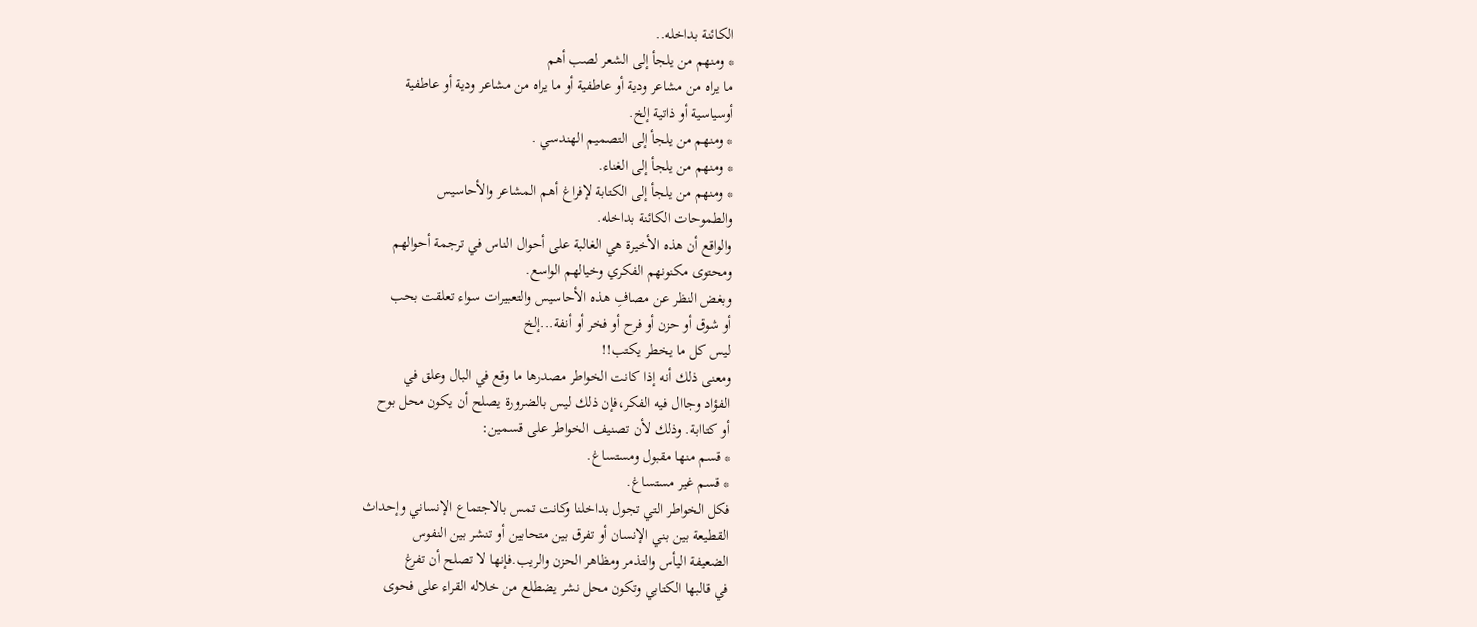الكائنة بداخله..
* ومنهم من يلجأ إلى الشعر لصب أهم
ما يراه من مشاعر ودية أو عاطفية أو ما يراه من مشاعر ودية أو عاطفية
أوسياسية أو ذاتية إلخ.
* ومنهم من يلجأ إلى التصميم الهندسي .
* ومنهم من يلجأ إلى الغناء.
* ومنهم من يلجأ إلى الكتابة لإفراغ أهم المشاعر والأحاسيس
والطموحات الكائنة بداخله.
والواقع أن هذه الأخيرة هي الغالبة على أحوال الناس في ترجمة أحوالهم
ومحتوى مكنونهم الفكري وخيالهم الواسع.
وبغض النظر عن مصافِ هذه الأحاسيس والتعبيرات سواء تعلقت بحب
أو شوق أو حزن أو فرح أو فخر أو أنفة...إلخ
ليس كل ما يخطر يكتب!!
ومعنى ذلك أنه إذا كانت الخواطر مصدرها ما وقع في البال وعلق في
الفؤاد وجاال فيه الفكر،فإن ذلك ليس بالضرورة يصلح أن يكون محل بوح
أو كتاابة. وذلك لأن تصنيف الخواطر على قسمين:
* قسم منها مقبول ومستساغ.
* قسم غير مستساغ.
فكل الخواطر التي تجول بداخلنا وكانت تمس بالاجتماع الإنساني وإحداث
القطيعة بين بني الإنسان أو تفرق بين متحابين أو تنشر بين النفوس
الضعيفة اليأس والتذمر ومظاهر الحزن والريب.فإنها لا تصلح أن تفرغ
في قالبها الكتابي وتكون محل نشر يضطلع من خلاله القراء على فحوى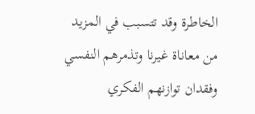الخاطرة وقد تتسبب في المزيد من معاناة غيرنا وتذمرهم النفسي
وفقدان توازنهم الفكري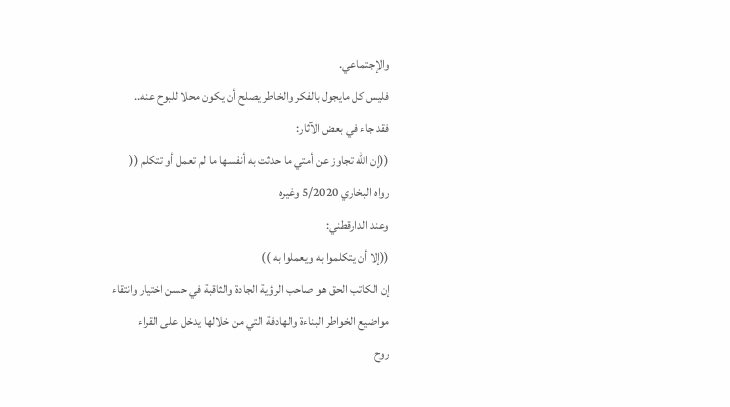والإجتماعي.
فليس كل مايجول بالفكر والخاطر يصلح أن يكون محلا للبوح عنه..
فقد جاء في بعض الآثار:
((إن الله تجاوز عن أمتي ما حدثت به أنفسها ما لم تعمل أو تتكلم ((
رواه البخاري 5/2020 وغيره
وعند الدارقطني:
((إلا أن يتكلموا به ويعملوا به ))
إن الكاتب الحق هو صاحب الرؤية الجادة والثاقبة في حسن اختيار وانتقاء
مواضيع الخواطر البناءة والهادفة التي من خلالها يدخل على القراء
روح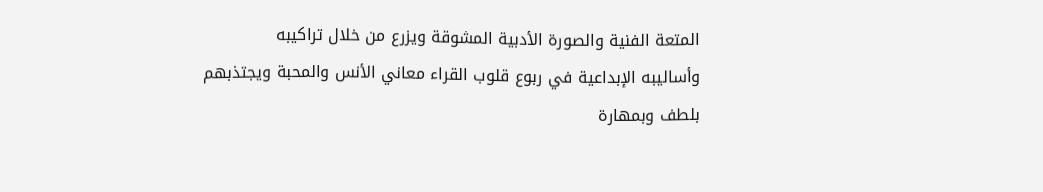المتعة الفنية والصورة الأدبية المشوقة ويزرع من خلال تراكيبه
وأساليبه الإبداعية في ربوع قلوب القراء معاني الأنس والمحبة ويجتذبهم
بلطف وبمهارة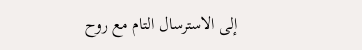إلى الاسترسال التام مع روح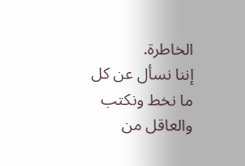الخاطرة.
إننا نسأل عن كل ما نخط ونكتب والعاقل من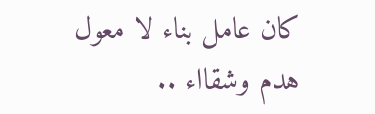كان عامل بناء لا معول
هدم وشقااء ..